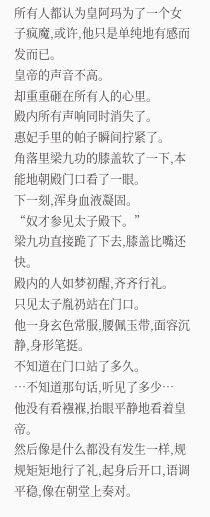所有人都认为皇阿玛为了一个女子疯魔,或许,他只是单纯地有感而发而已。
皇帝的声音不高。
却重重砸在所有人的心里。
殿内所有声响同时消失了。
惠妃手里的帕子瞬间拧紧了。
角落里梁九功的膝盖软了一下,本能地朝殿门口看了一眼。
下一刻,浑身血液凝固。
“奴才参见太子殿下。”
梁九功直接跪了下去,膝盖比嘴还快。
殿内的人如梦初醒,齐齐行礼。
只见太子胤礽站在门口。
他一身玄色常服,腰佩玉带,面容沉静,身形笔挺。
不知道在门口站了多久。
…不知道那句话,听见了多少…
他没有看襁褓,抬眼平静地看着皇帝。
然后像是什么都没有发生一样,规规矩矩地行了礼,起身后开口,语调平稳,像在朝堂上奏对。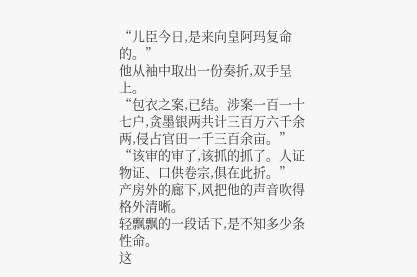“儿臣今日,是来向皇阿玛复命的。”
他从袖中取出一份奏折,双手呈上。
“包衣之案,已结。涉案一百一十七户,贪墨银两共计三百万六千余两,侵占官田一千三百余亩。”
“该审的审了,该抓的抓了。人证物证、口供卷宗,俱在此折。”
产房外的廊下,风把他的声音吹得格外清晰。
轻飘飘的一段话下,是不知多少条性命。
这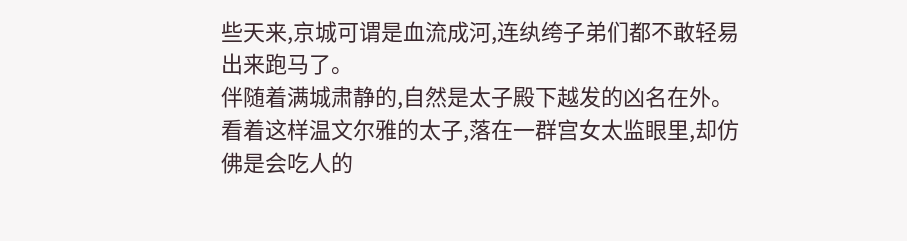些天来,京城可谓是血流成河,连纨绔子弟们都不敢轻易出来跑马了。
伴随着满城肃静的,自然是太子殿下越发的凶名在外。
看着这样温文尔雅的太子,落在一群宫女太监眼里,却仿佛是会吃人的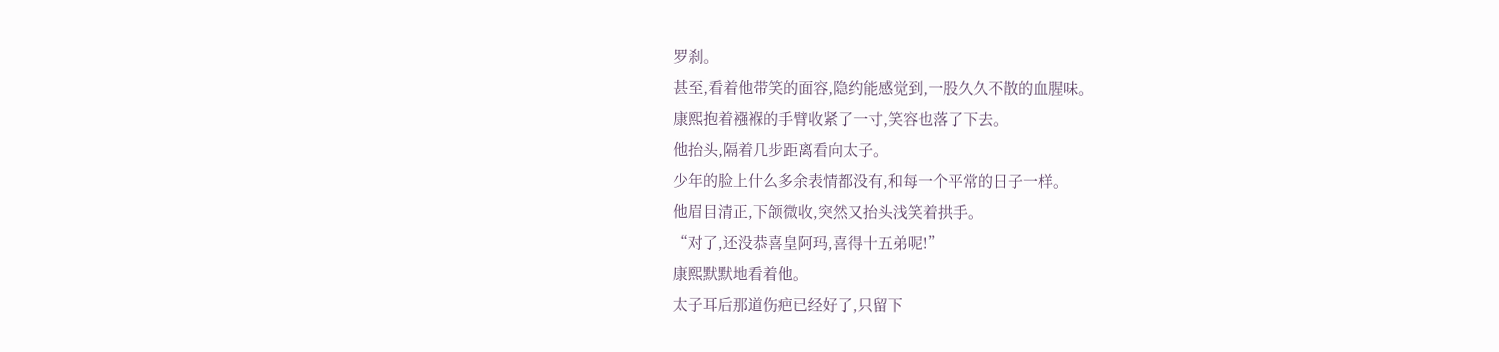罗刹。
甚至,看着他带笑的面容,隐约能感觉到,一股久久不散的血腥味。
康熙抱着襁褓的手臂收紧了一寸,笑容也落了下去。
他抬头,隔着几步距离看向太子。
少年的脸上什么多余表情都没有,和每一个平常的日子一样。
他眉目清正,下颌微收,突然又抬头浅笑着拱手。
“对了,还没恭喜皇阿玛,喜得十五弟呢!”
康熙默默地看着他。
太子耳后那道伤疤已经好了,只留下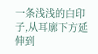一条浅浅的白印子,从耳廓下方延伸到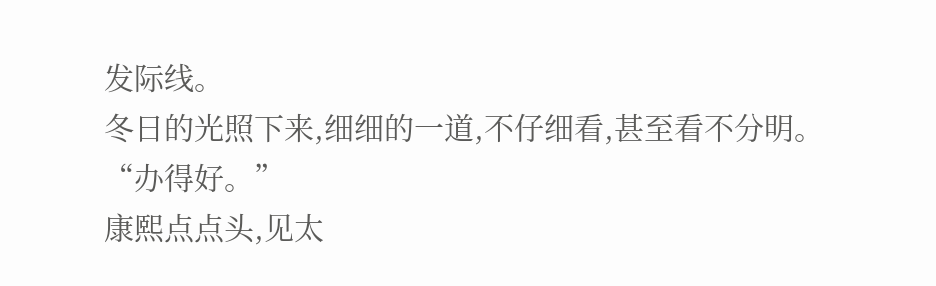发际线。
冬日的光照下来,细细的一道,不仔细看,甚至看不分明。
“办得好。”
康熙点点头,见太